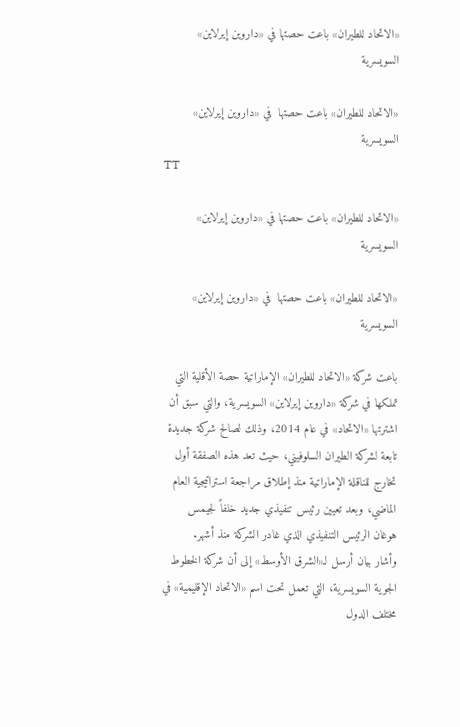«الاتحاد للطيران» باعت حصتها في «داروين إيرلاين» السويسرية

«الاتحاد للطيران» باعت حصتها  في «داروين إيرلاين» السويسرية
TT

«الاتحاد للطيران» باعت حصتها في «داروين إيرلاين» السويسرية

«الاتحاد للطيران» باعت حصتها  في «داروين إيرلاين» السويسرية

باعت شركة «الاتحاد للطيران» الإماراتية حصة الأقلية التي تملكها في شركة «داروين إيرلاين» السويسرية، والتي سبق أن اشترتها «الاتحاد» في عام 2014، وذلك لصالح شركة جديدة تابعة لشركة الطيران السلوفيني، حيث تعد هذه الصفقة أول تخارج للناقلة الإماراتية منذ إطلاق مراجعة استراتيجية العام الماضي، وبعد تعيين رئيس تنفيذي جديد خلفاً لجيمس هوغان الرئيس التنفيذي الذي غادر الشركة منذ أشهر.
وأشار بيان أرسل لـ«الشرق الأوسط» إلى أن شركة الخطوط الجوية السويسرية، التي تعمل تحت اسم «الاتحاد الإقليمية» في مختلف الدول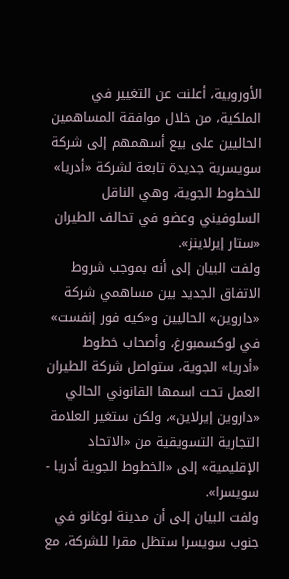الأوروبية، أعلنت عن التغيير في الملكية، من خلال موافقة المساهمين الحاليين على بيع أسهمهم إلى شركة سويسرية جديدة تابعة لشركة «أدريا» للخطوط الجوية، وهي الناقل السلوفيني وعضو في تحالف الطيران «ستار إيرلاينز».
ولفت البيان إلى أنه بموجب شروط الاتفاق الجديد بين مساهمي شركة «داروين» الحاليين و«كيه فور إنفست» في لوكسمبورغ، وأصحاب خطوط «أدريا» الجوية، ستواصل شركة الطيران العمل تحت اسمها القانوني الحالي «داروين إيرلاين»، ولكن ستغير العلامة التجارية التسويقية من «الاتحاد الإقليمية» إلى «الخطوط الجوية أدريا - سويسرا».
ولفت البيان إلى أن مدينة لوغانو في جنوب سويسرا ستظل مقرا للشركة، مع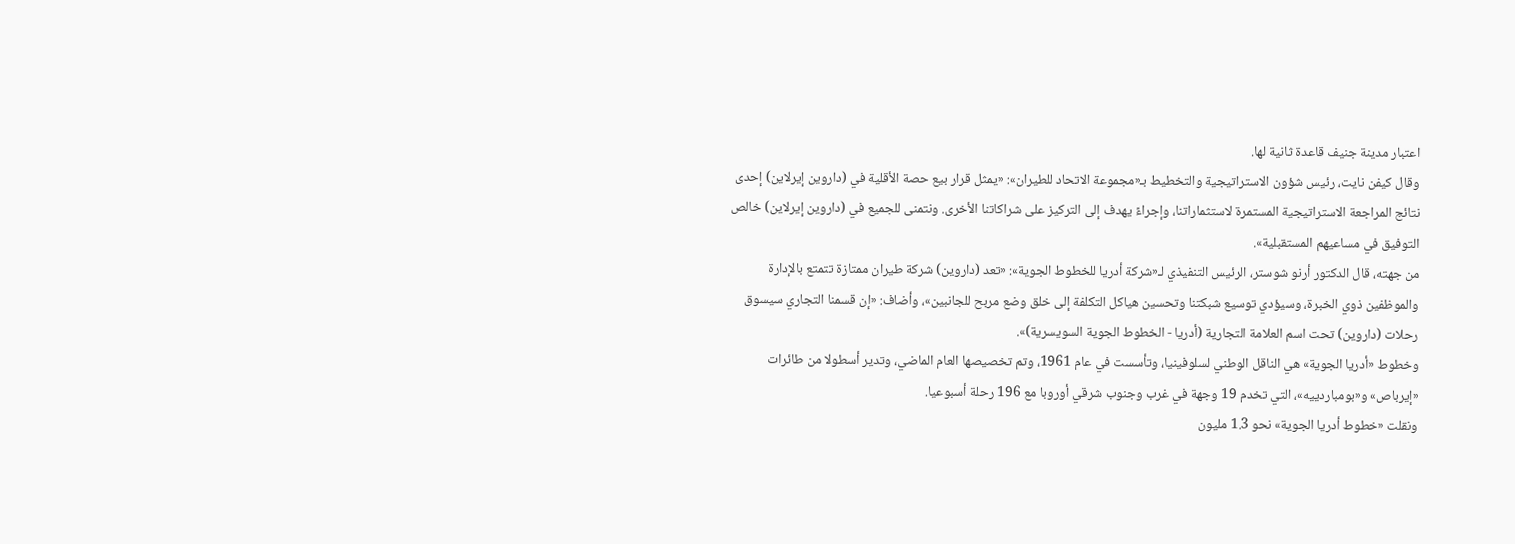اعتبار مدينة جنيف قاعدة ثانية لها.
وقال كيفن نايت، رئيس شؤون الاستراتيجية والتخطيط بـ«مجموعة الاتحاد للطيران»: «يمثل قرار بيع حصة الأقلية في (داروين إيرلاين) إحدى نتائج المراجعة الاستراتيجية المستمرة لاستثماراتنا، وإجراءً يهدف إلى التركيز على شراكاتنا الأخرى. ونتمنى للجميع في (داروين إيرلاين) خالص التوفيق في مساعيهم المستقبلية».
من جهته، قال الدكتور أرنو شوستر، الرئيس التنفيذي لـ«شركة أدريا للخطوط الجوية»: «تعد (داروين) شركة طيران ممتازة تتمتع بالإدارة والموظفين ذوي الخبرة، وسيؤدي توسيع شبكتنا وتحسين هياكل التكلفة إلى خلق وضع مربح للجانبين»، وأضاف: «إن قسمنا التجاري سيسوق رحلات (داروين) تحت اسم العلامة التجارية (أدريا - الخطوط الجوية السويسرية)».
وخطوط «أدريا الجوية» هي الناقل الوطني لسلوفينيا، وتأسست في عام 1961، وتم تخصيصها العام الماضي، وتدير أسطولا من طائرات «إيرباص» و«بومباردييه»، التي تخدم 19 وجهة في غرب وجنوب شرقي أوروبا مع 196 رحلة أسبوعيا.
ونقلت «خطوط أدريا الجوية» نحو 1.3 مليون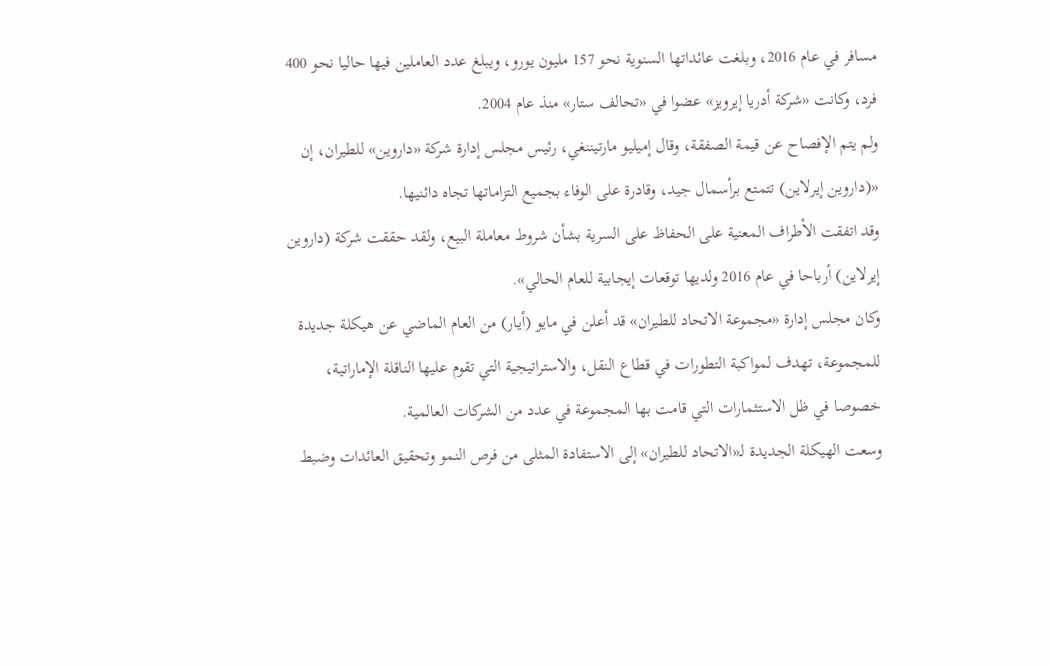مسافر في عام 2016، وبلغت عائداتها السنوية نحو 157 مليون يورو، ويبلغ عدد العاملين فيها حاليا نحو 400 فرد، وكانت «شركة أدريا إيرويز» عضوا في «تحالف ستار» منذ عام 2004.
ولم يتم الإفصاح عن قيمة الصفقة، وقال إميليو مارتيننغي، رئيس مجلس إدارة شركة «داروين» للطيران، إن «(داروين إيرلاين) تتمتع برأسمال جيد، وقادرة على الوفاء بجميع التزاماتها تجاه دائنيها.
وقد اتفقت الأطراف المعنية على الحفاظ على السرية بشأن شروط معاملة البيع، ولقد حققت شركة (داروين إيرلاين) أرباحا في عام 2016 ولديها توقعات إيجابية للعام الحالي».
وكان مجلس إدارة «مجموعة الاتحاد للطيران» قد أعلن في مايو (أيار) من العام الماضي عن هيكلة جديدة للمجموعة، تهدف لمواكبة التطورات في قطاع النقل، والاستراتيجية التي تقوم عليها الناقلة الإماراتية، خصوصا في ظل الاستثمارات التي قامت بها المجموعة في عدد من الشركات العالمية.
وسعت الهيكلة الجديدة لـ«الاتحاد للطيران» إلى الاستفادة المثلى من فرص النمو وتحقيق العائدات وضبط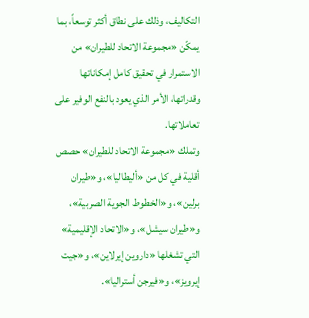التكاليف، وذلك على نطاق أكثر توسعاً، بما يمكّن «مجموعة الاتحاد للطيران» من الاستمرار في تحقيق كامل إمكاناتها وقدراتها، الأمر الذي يعود بالنفع الوفير على تعاملاتها.
وتملك «مجموعة الاتحاد للطيران» حصص أقلية في كل من «أليطاليا»، و«طيران برلين»، و«الخطوط الجوية الصربية»، و«طيران سيشل»، و«الاتحاد الإقليمية» التي تشغلها «داروين إيرلاين»، و«جيت إيرويز»، و«فيرجن أستراليا».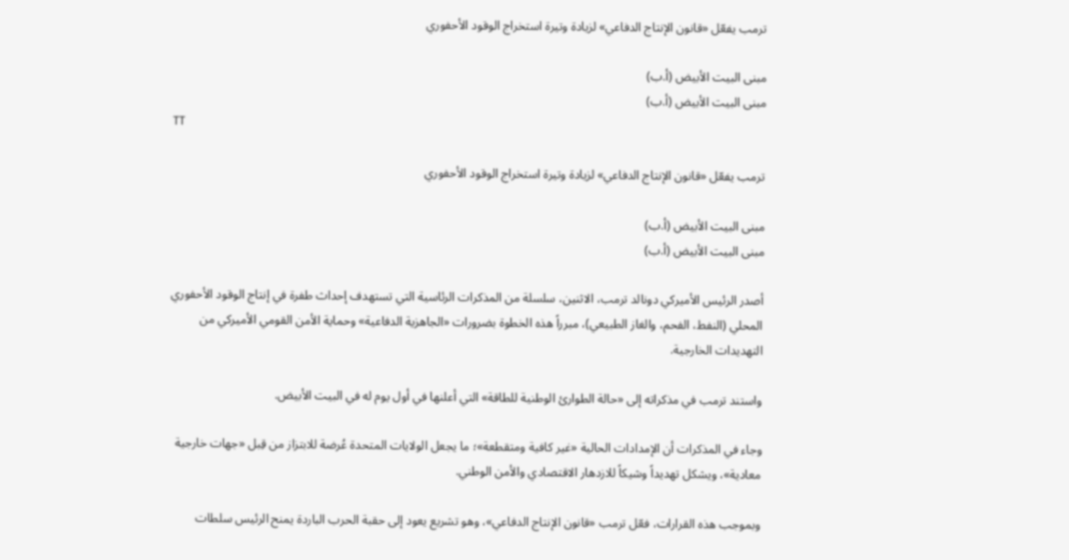ترمب يفعّل «قانون الإنتاج الدفاعي» لزيادة وتيرة استخراج الوقود الأحفوري

مبنى البيت الأبيض (أ.ب)
مبنى البيت الأبيض (أ.ب)
TT

ترمب يفعّل «قانون الإنتاج الدفاعي» لزيادة وتيرة استخراج الوقود الأحفوري

مبنى البيت الأبيض (أ.ب)
مبنى البيت الأبيض (أ.ب)

أصدر الرئيس الأميركي دونالد ترمب، الاثنين، سلسلة من المذكرات الرئاسية التي تستهدف إحداث طفرة في إنتاج الوقود الأحفوري المحلي (النفط، الفحم، والغاز الطبيعي)، مبرراً هذه الخطوة بضرورات «الجاهزية الدفاعية» وحماية الأمن القومي الأميركي من التهديدات الخارجية.

واستند ترمب في مذكراته إلى «حالة الطوارئ الوطنية للطاقة» التي أعلنها في أول يوم له في البيت الأبيض.

وجاء في المذكرات أن الإمدادات الحالية «غير كافية ومتقطعة»؛ ما يجعل الولايات المتحدة عُرضة للابتزاز من قِبل «جهات خارجية معادية»، ويشكل تهديداً وشيكاً للازدهار الاقتصادي والأمن الوطني.

وبموجب هذه القرارات، فعّل ترمب «قانون الإنتاج الدفاعي»، وهو تشريع يعود إلى حقبة الحرب الباردة يمنح الرئيس سلطات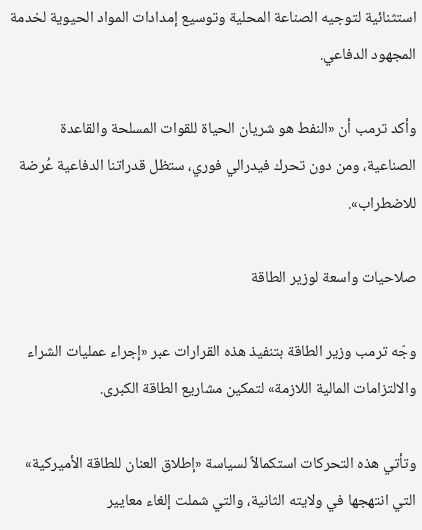استثنائية لتوجيه الصناعة المحلية وتوسيع إمدادات المواد الحيوية لخدمة المجهود الدفاعي.

وأكد ترمب أن «النفط هو شريان الحياة للقوات المسلحة والقاعدة الصناعية، ومن دون تحرك فيدرالي فوري، ستظل قدراتنا الدفاعية عُرضة للاضطراب».

صلاحيات واسعة لوزير الطاقة

وجّه ترمب وزير الطاقة بتنفيذ هذه القرارات عبر «إجراء عمليات الشراء والالتزامات المالية اللازمة» لتمكين مشاريع الطاقة الكبرى.

وتأتي هذه التحركات استكمالاً لسياسة «إطلاق العنان للطاقة الأميركية» التي انتهجها في ولايته الثانية، والتي شملت إلغاء معايير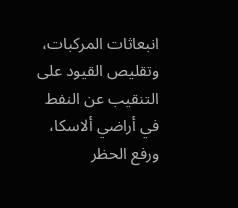انبعاثات المركبات، وتقليص القيود على التنقيب عن النفط في أراضي ألاسكا، ورفع الحظر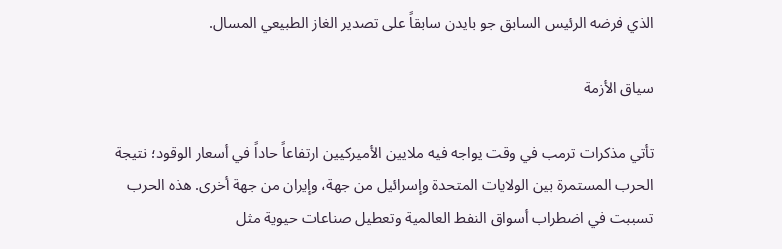الذي فرضه الرئيس السابق جو بايدن سابقاً على تصدير الغاز الطبيعي المسال.

سياق الأزمة

تأتي مذكرات ترمب في وقت يواجه فيه ملايين الأميركيين ارتفاعاً حاداً في أسعار الوقود؛ نتيجة الحرب المستمرة بين الولايات المتحدة وإسرائيل من جهة، وإيران من جهة أخرى. هذه الحرب تسببت في اضطراب أسواق النفط العالمية وتعطيل صناعات حيوية مثل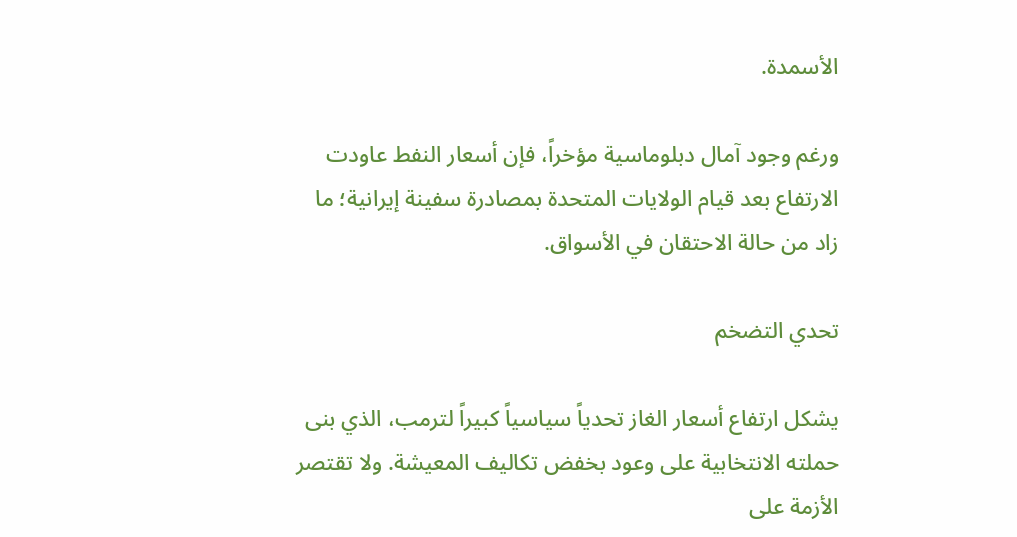الأسمدة.

ورغم وجود آمال دبلوماسية مؤخراً، فإن أسعار النفط عاودت الارتفاع بعد قيام الولايات المتحدة بمصادرة سفينة إيرانية؛ ما زاد من حالة الاحتقان في الأسواق.

تحدي التضخم

يشكل ارتفاع أسعار الغاز تحدياً سياسياً كبيراً لترمب، الذي بنى حملته الانتخابية على وعود بخفض تكاليف المعيشة. ولا تقتصر الأزمة على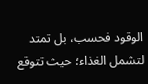الوقود فحسب، بل تمتد لتشمل الغذاء؛ حيث تتوقع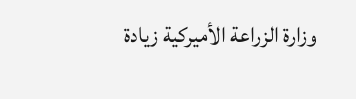وزارة الزراعة الأميركية زيادة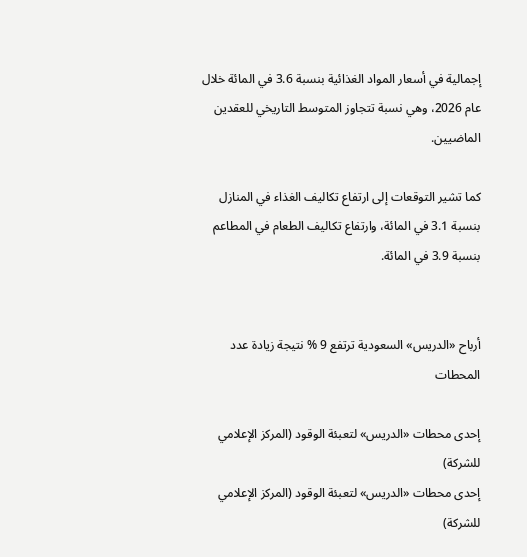إجمالية في أسعار المواد الغذائية بنسبة 3.6 في المائة خلال عام 2026، وهي نسبة تتجاوز المتوسط التاريخي للعقدين الماضيين.

كما تشير التوقعات إلى ارتفاع تكاليف الغذاء في المنازل بنسبة 3.1 في المائة، وارتفاع تكاليف الطعام في المطاعم بنسبة 3.9 في المائة.


أرباح «الدريس» السعودية ترتفع 9 % نتيجة زيادة عدد المحطات

إحدى محطات «الدريس» لتعبئة الوقود (المركز الإعلامي للشركة)
إحدى محطات «الدريس» لتعبئة الوقود (المركز الإعلامي للشركة)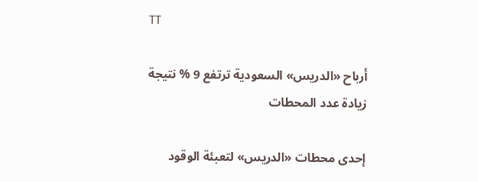TT

أرباح «الدريس» السعودية ترتفع 9 % نتيجة زيادة عدد المحطات

إحدى محطات «الدريس» لتعبئة الوقود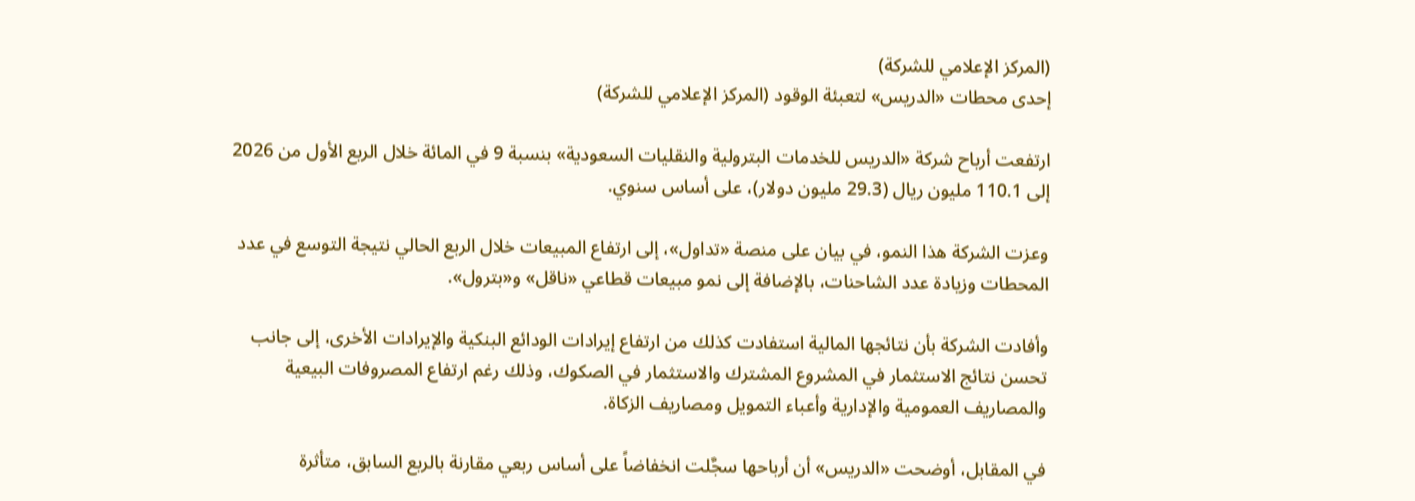(المركز الإعلامي للشركة)
إحدى محطات «الدريس» لتعبئة الوقود (المركز الإعلامي للشركة)

ارتفعت أرباح شركة «الدريس للخدمات البترولية والنقليات السعودية» بنسبة 9 في المائة خلال الربع الأول من 2026 إلى 110.1 مليون ريال (29.3 مليون دولار)، على أساس سنوي.

وعزت الشركة هذا النمو، في بيان على منصة «تداول»، إلى ارتفاع المبيعات خلال الربع الحالي نتيجة التوسع في عدد المحطات وزيادة عدد الشاحنات، بالإضافة إلى نمو مبيعات قطاعي «ناقل» و«بترول».

وأفادت الشركة بأن نتائجها المالية استفادت كذلك من ارتفاع إيرادات الودائع البنكية والإيرادات الأخرى، إلى جانب تحسن نتائج الاستثمار في المشروع المشترك والاستثمار في الصكوك، وذلك رغم ارتفاع المصروفات البيعية والمصاريف العمومية والإدارية وأعباء التمويل ومصاريف الزكاة.

في المقابل، أوضحت «الدريس» أن أرباحها سجَّلت انخفاضاً على أساس ربعي مقارنة بالربع السابق، متأثرة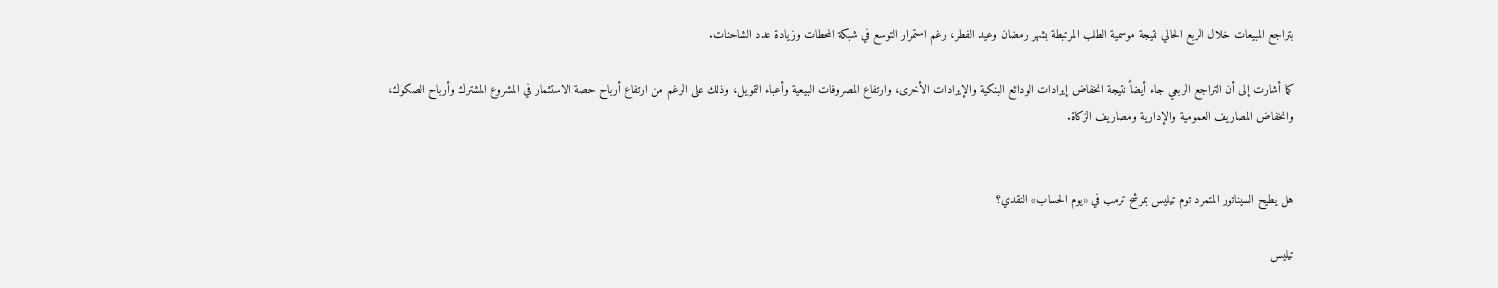بتراجع المبيعات خلال الربع الحالي نتيجة موسمية الطلب المرتبطة بشهر رمضان وعيد الفطر، رغم استمرار التوسع في شبكة المحطات وزيادة عدد الشاحنات.

كما أشارت إلى أن التراجع الربعي جاء أيضاً نتيجة انخفاض إيرادات الودائع البنكية والإيرادات الأخرى، وارتفاع المصروفات البيعية وأعباء التمويل، وذلك على الرغم من ارتفاع أرباح حصة الاستثمار في المشروع المشترك وأرباح الصكوك، وانخفاض المصاريف العمومية والإدارية ومصاريف الزكاة.


هل يطيح السيناتور المتمرد توم تيليس بمرشح ترمب في «يوم الحساب» النقدي؟

تيليس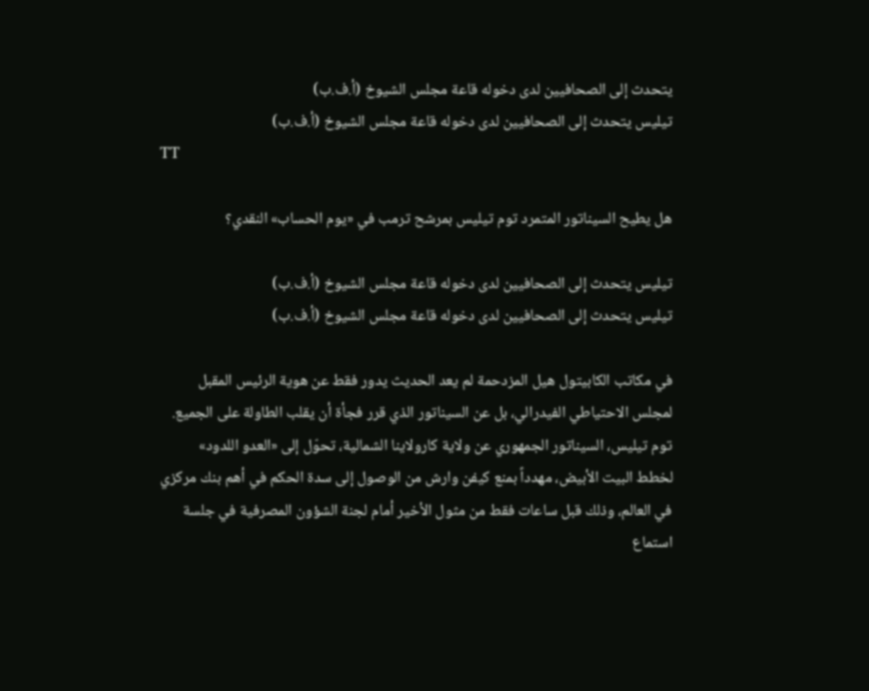يتحدث إلى الصحافيين لدى دخوله قاعة مجلس الشيوخ (أ.ف.ب)
تيليس يتحدث إلى الصحافيين لدى دخوله قاعة مجلس الشيوخ (أ.ف.ب)
TT

هل يطيح السيناتور المتمرد توم تيليس بمرشح ترمب في «يوم الحساب» النقدي؟

تيليس يتحدث إلى الصحافيين لدى دخوله قاعة مجلس الشيوخ (أ.ف.ب)
تيليس يتحدث إلى الصحافيين لدى دخوله قاعة مجلس الشيوخ (أ.ف.ب)

في مكاتب الكابيتول هيل المزدحمة لم يعد الحديث يدور فقط عن هوية الرئيس المقبل لمجلس الاحتياطي الفيدرالي، بل عن السيناتور الذي قرر فجأة أن يقلب الطاولة على الجميع. توم تيليس، السيناتور الجمهوري عن ولاية كارولاينا الشمالية، تحوّل إلى «العدو اللدود» لخطط البيت الأبيض، مهدداً بمنع كيفن وارش من الوصول إلى سدة الحكم في أهم بنك مركزي في العالم، وذلك قبل ساعات فقط من مثول الأخير أمام لجنة الشؤون المصرفية في جلسة استماع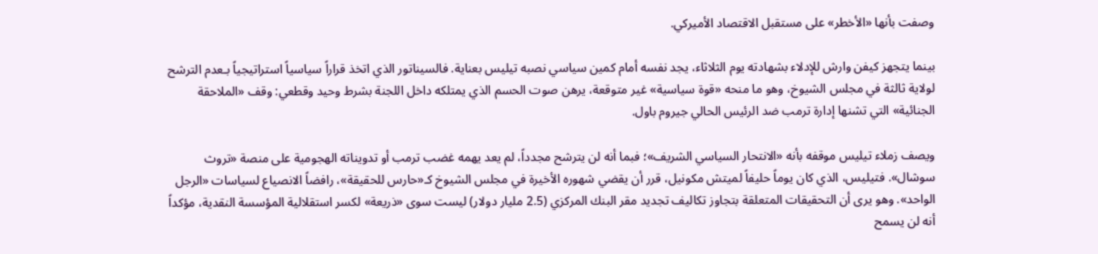وصفت بأنها «الأخطر» على مستقبل الاقتصاد الأميركي.

بينما يتجهز كيفن وارش للإدلاء بشهادته يوم الثلاثاء، يجد نفسه أمام كمين سياسي نصبه تيليس بعناية. فالسيناتور الذي اتخذ قراراً سياسياً استراتيجياً بـعدم الترشح لولاية ثالثة في مجلس الشيوخ، وهو ما منحه «قوة سياسية» غير متوقعة، يرهن صوت الحسم الذي يمتلكه داخل اللجنة بشرط وحيد وقطعي: وقف «الملاحقة الجنائية» التي تشنها إدارة ترمب ضد الرئيس الحالي جيروم باول.

ويصف زملاء تيليس موقفه بأنه «الانتحار السياسي الشريف»؛ فبما أنه لن يترشح مجدداً، لم يعد يهمه غضب ترمب أو تدويناته الهجومية على منصة «تروث سوشال». فتيليس، الذي كان يوماً حليفاً لميتش مكونيل، قرر أن يقضي شهوره الأخيرة في مجلس الشيوخ كـ«حارس للحقيقة»، رافضاً الانصياع لسياسات «الرجل الواحد». وهو يرى أن التحقيقات المتعلقة بتجاوز تكاليف تجديد مقر البنك المركزي (2.5 مليار دولار) ليست سوى «ذريعة» لكسر استقلالية المؤسسة النقدية، مؤكداً أنه لن يسمح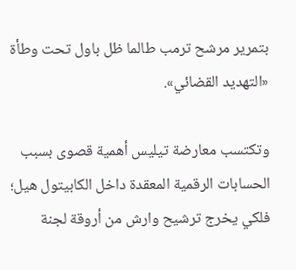بتمرير مرشح ترمب طالما ظل باول تحت وطأة «التهديد القضائي».

وتكتسب معارضة تيليس أهمية قصوى بسبب الحسابات الرقمية المعقدة داخل الكابيتول هيل؛ فلكي يخرج ترشيح وارش من أروقة لجنة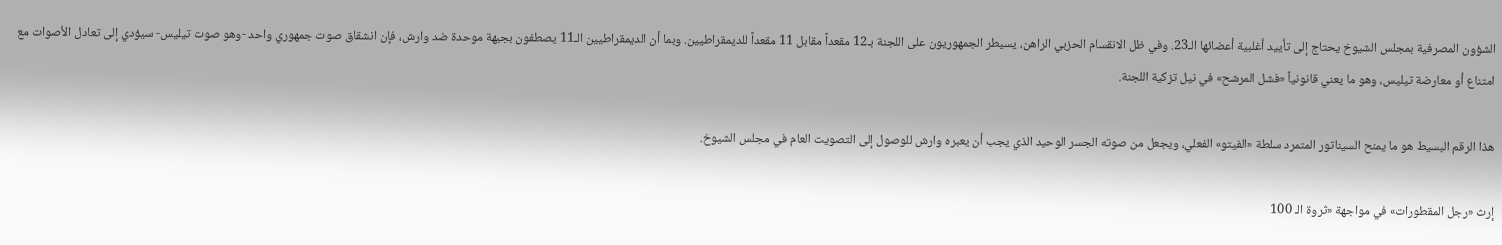الشؤون المصرفية بمجلس الشيوخ يحتاج إلى تأييد أغلبية أعضائها الـ23. وفي ظل الانقسام الحزبي الراهن، يسيطر الجمهوريون على اللجنة بـ12 مقعداً مقابل 11 مقعداً للديمقراطيين. وبما أن الديمقراطيين الـ11 يصطفون بجبهة موحدة ضد وارش، فإن انشقاق صوت جمهوري واحد -وهو صوت تيليس- سيؤدي إلى تعادل الأصوات مع امتناع أو معارضة تيليس، وهو ما يعني قانونياً «فشل المرشح» في نيل تزكية اللجنة.

هذا الرقم البسيط هو ما يمنح السيناتور المتمرد سلطة «الفيتو» الفعلي، ويجعل من صوته الجسر الوحيد الذي يجب أن يعبره وارش للوصول إلى التصويت العام في مجلس الشيوخ.

إرث «رجل المقطورات» في مواجهة «ثروة الـ 100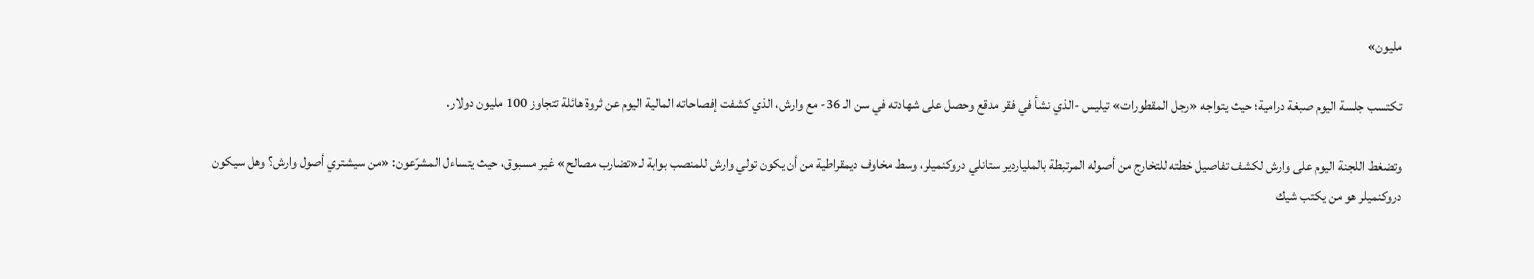مليون»

تكتسب جلسة اليوم صبغة درامية؛ حيث يتواجه «رجل المقطورات» تيليس -الذي نشأ في فقر مدقع وحصل على شهادته في سن الـ 36- مع وارش، الذي كشفت إفصاحاته المالية اليوم عن ثروة هائلة تتجاوز 100 مليون دولار.

وتضغط اللجنة اليوم على وارش لكشف تفاصيل خطته للتخارج من أصوله المرتبطة بالملياردير ستانلي دروكنميلر، وسط مخاوف ديمقراطية من أن يكون تولي وارش للمنصب بوابة لـ«تضارب مصالح» غير مسبوق، حيث يتساءل المشرّعون: «من سيشتري أصول وارش؟ وهل سيكون دروكنميلر هو من يكتب شيك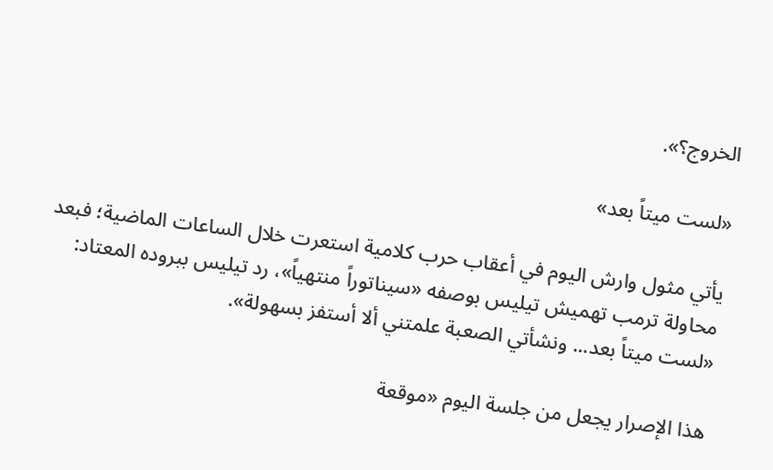الخروج؟».

«لست ميتاً بعد»

يأتي مثول وارش اليوم في أعقاب حرب كلامية استعرت خلال الساعات الماضية؛ فبعد محاولة ترمب تهميش تيليس بوصفه «سيناتوراً منتهياً»، رد تيليس ببروده المعتاد: «لست ميتاً بعد... ونشأتي الصعبة علمتني ألا أستفز بسهولة».

هذا الإصرار يجعل من جلسة اليوم «موقعة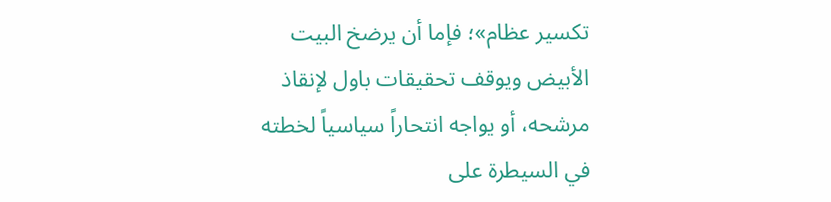تكسير عظام»؛ فإما أن يرضخ البيت الأبيض ويوقف تحقيقات باول لإنقاذ مرشحه، أو يواجه انتحاراً سياسياً لخطته في السيطرة على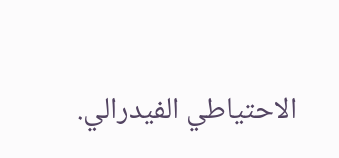الاحتياطي الفيدرالي.